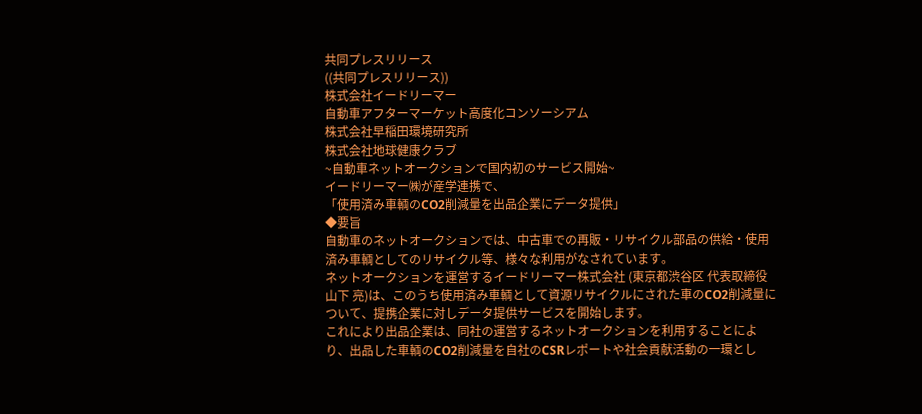共同プレスリリース
((共同プレスリリース))
株式会社イードリーマー
自動車アフターマーケット高度化コンソーシアム
株式会社早稲田環境研究所
株式会社地球健康クラブ
~自動車ネットオークションで国内初のサービス開始~
イードリーマー㈱が産学連携で、
「使用済み車輌のCO2削減量を出品企業にデータ提供」
◆要旨
自動車のネットオークションでは、中古車での再販・リサイクル部品の供給・使用済み車輌としてのリサイクル等、様々な利用がなされています。
ネットオークションを運営するイードリーマー株式会社 (東京都渋谷区 代表取締役 山下 亮)は、このうち使用済み車輌として資源リサイクルにされた車のCO2削減量について、提携企業に対しデータ提供サービスを開始します。
これにより出品企業は、同社の運営するネットオークションを利用することにより、出品した車輌のCO2削減量を自社のCSRレポートや社会貢献活動の一環とし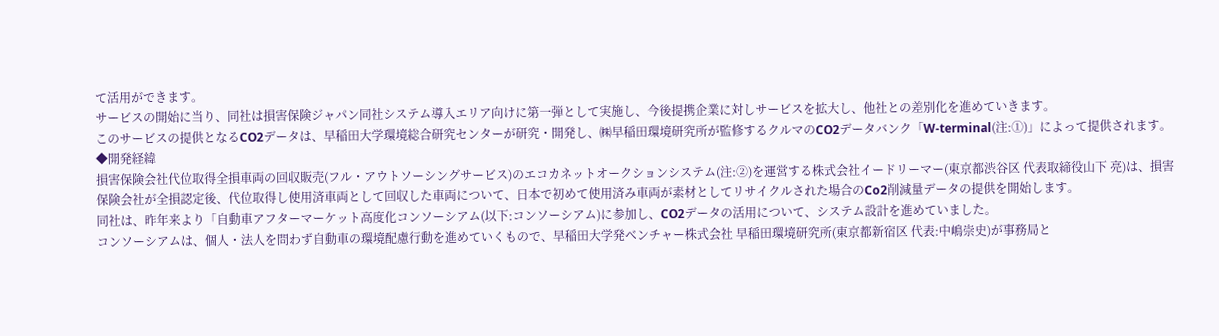て活用ができます。
サービスの開始に当り、同社は損害保険ジャパン同社システム導入エリア向けに第一弾として実施し、今後提携企業に対しサービスを拡大し、他社との差別化を進めていきます。
このサービスの提供となるCO2データは、早稲田大学環境総合研究センターが研究・開発し、㈱早稲田環境研究所が監修するクルマのCO2データバンク「W-terminal(注:①)」によって提供されます。
◆開発経緯
損害保険会社代位取得全損車両の回収販売(フル・アウトソーシングサービス)のエコカネットオークションシステム(注:②)を運営する株式会社イードリーマー(東京都渋谷区 代表取締役山下 亮)は、損害保険会社が全損認定後、代位取得し使用済車両として回収した車両について、日本で初めて使用済み車両が素材としてリサイクルされた場合のCo2削減量データの提供を開始します。
同社は、昨年来より「自動車アフターマーケット高度化コンソーシアム(以下:コンソーシアム)に参加し、CO2データの活用について、システム設計を進めていました。
コンソーシアムは、個人・法人を問わず自動車の環境配慮行動を進めていくもので、早稲田大学発ベンチャー株式会社 早稲田環境研究所(東京都新宿区 代表:中嶋崇史)が事務局と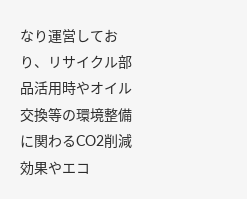なり運営しており、リサイクル部品活用時やオイル交換等の環境整備に関わるCO2削減効果やエコ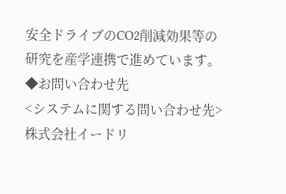安全ドライブのCO2削減効果等の研究を産学連携で進めています。
◆お問い合わせ先
<システムに関する問い合わせ先>
株式会社イードリ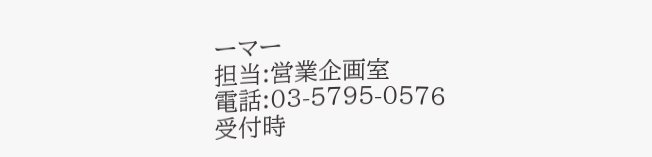ーマー
担当:営業企画室
電話:03-5795-0576
受付時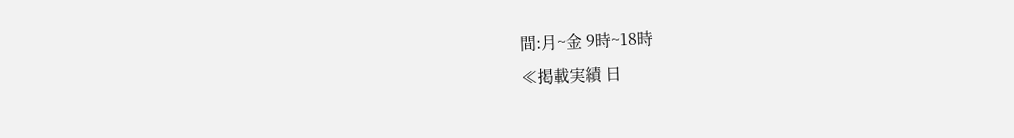間:月~金 9時~18時
≪掲載実績 日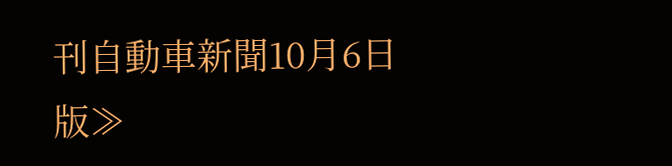刊自動車新聞10月6日版≫